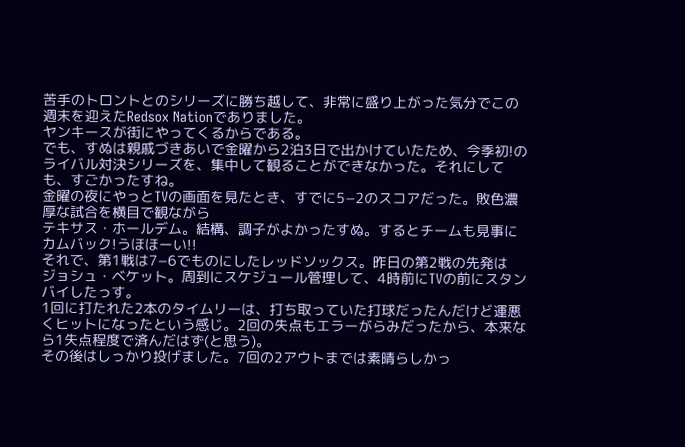苦手のトロントとのシリーズに勝ち越して、非常に盛り上がった気分でこの週末を迎えたRedsox Nationでありました。
ヤンキースが街にやってくるからである。
でも、すぬは親戚づきあいで金曜から2泊3日で出かけていたため、今季初!のライバル対決シリーズを、集中して観ることができなかった。それにしても、すごかったすね。
金曜の夜にやっとTVの画面を見たとき、すでに5−2のスコアだった。敗色濃厚な試合を横目で観ながら
テキサス・ホールデム。結構、調子がよかったすぬ。するとチームも見事にカムバック!うほほーい!!
それで、第1戦は7−6でものにしたレッドソックス。昨日の第2戦の先発は
ジョシュ・ベケット。周到にスケジュール管理して、4時前にTVの前にスタンバイしたっす。
1回に打たれた2本のタイムリーは、打ち取っていた打球だったんだけど運悪くヒットになったという感じ。2回の失点もエラーがらみだったから、本来なら1失点程度で済んだはず(と思う)。
その後はしっかり投げました。7回の2アウトまでは素晴らしかっ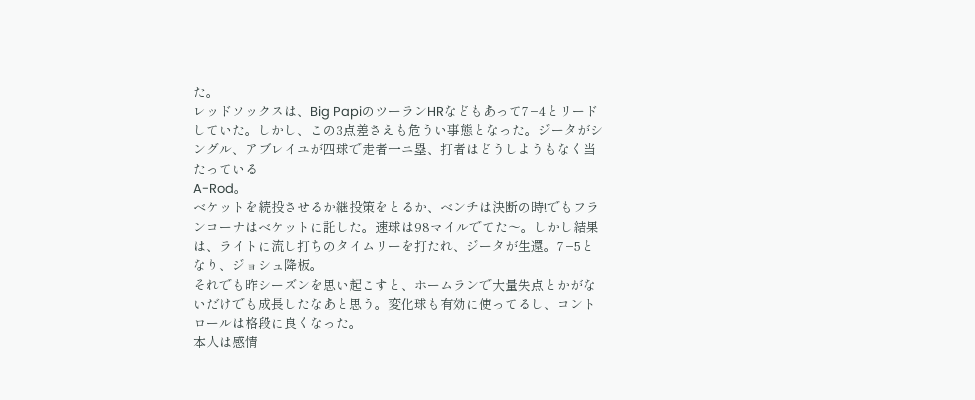た。
レッドソックスは、Big PapiのツーランHRなどもあって7−4とリードしていた。しかし、この3点差さえも危うい事態となった。ジータがシングル、アブレイユが四球で走者一ニ塁、打者はどうしようもなく当たっている
A-Rod。
ベケットを続投させるか継投策をとるか、ベンチは決断の時!でもフランコーナはベケットに託した。速球は98マイルでてた〜。しかし結果は、ライトに流し打ちのタイムリーを打たれ、ジータが生還。7−5となり、ジョシュ降板。
それでも昨シーズンを思い起こすと、ホームランで大量失点とかがないだけでも成長したなあと思う。変化球も有効に使ってるし、コントロールは格段に良くなった。
本人は感情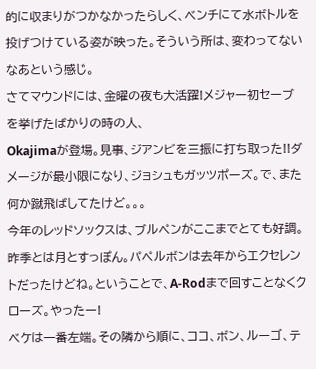的に収まりがつかなかったらしく、ベンチにて水ボトルを投げつけている姿が映った。そういう所は、変わってないなあという感じ。
さてマウンドには、金曜の夜も大活躍!メジャー初セーブを挙げたばかりの時の人、
Okajimaが登場。見事、ジアンビを三振に打ち取った!!ダメージが最小限になり、ジョシュもガッツポーズ。で、また何か蹴飛ばしてたけど。。。
今年のレッドソックスは、ブルペンがここまでとても好調。昨季とは月とすっぽん。パペルボンは去年からエクセレントだったけどね。ということで、A-Rodまで回すことなくクローズ。やったー!
ベケは一番左端。その隣から順に、ココ、ボン、ルーゴ、テ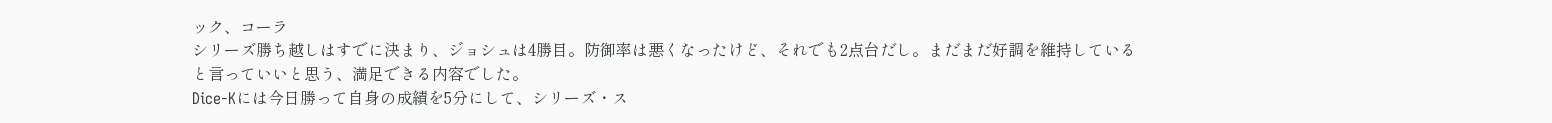ック、コーラ
シリーズ勝ち越しはすでに決まり、ジョシュは4勝目。防御率は悪くなったけど、それでも2点台だし。まだまだ好調を維持していると言っていいと思う、満足できる内容でした。
Dice-Kには今日勝って自身の成績を5分にして、シリーズ・ス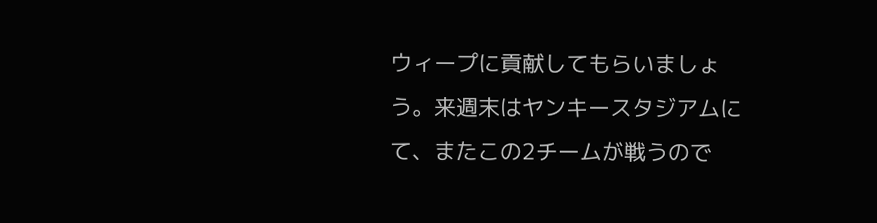ウィープに貢献してもらいましょう。来週末はヤンキースタジアムにて、またこの2チームが戦うので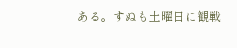ある。すぬも土曜日に観戦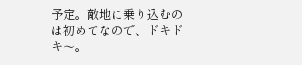予定。敵地に乗り込むのは初めてなので、ドキドキ〜。